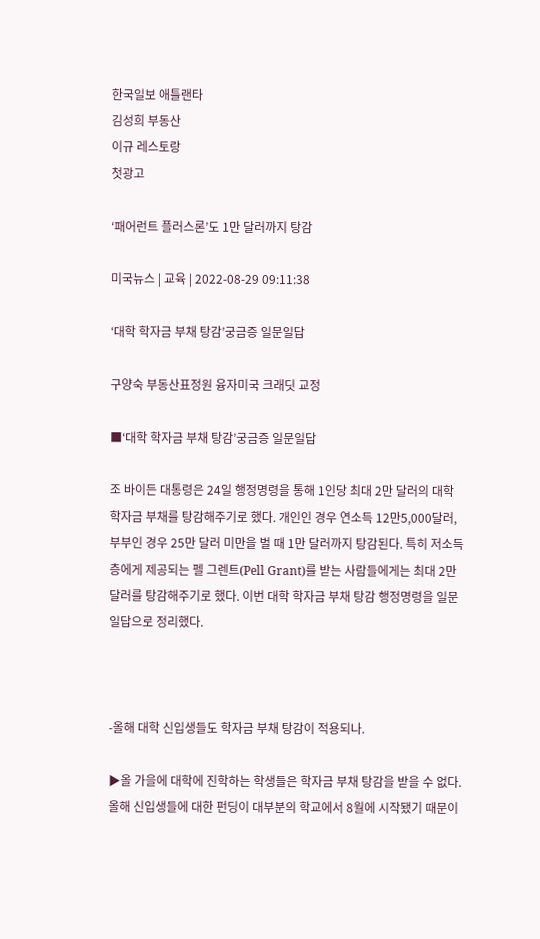한국일보 애틀랜타
김성희 부동산
이규 레스토랑
첫광고

‘패어런트 플러스론’도 1만 달러까지 탕감

미국뉴스 | 교육 | 2022-08-29 09:11:38

‘대학 학자금 부채 탕감’궁금증 일문일답

구양숙 부동산표정원 융자미국 크래딧 교정

■‘대학 학자금 부채 탕감’궁금증 일문일답

조 바이든 대통령은 24일 행정명령을 통해 1인당 최대 2만 달러의 대학 학자금 부채를 탕감해주기로 했다. 개인인 경우 연소득 12만5,000달러, 부부인 경우 25만 달러 미만을 벌 때 1만 달러까지 탕감된다. 특히 저소득층에게 제공되는 펠 그렌트(Pell Grant)를 받는 사람들에게는 최대 2만달러를 탕감해주기로 했다. 이번 대학 학자금 부채 탕감 행정명령을 일문일답으로 정리했다.



-올해 대학 신입생들도 학자금 부채 탕감이 적용되나.

▶올 가을에 대학에 진학하는 학생들은 학자금 부채 탕감을 받을 수 없다. 올해 신입생들에 대한 펀딩이 대부분의 학교에서 8월에 시작됐기 때문이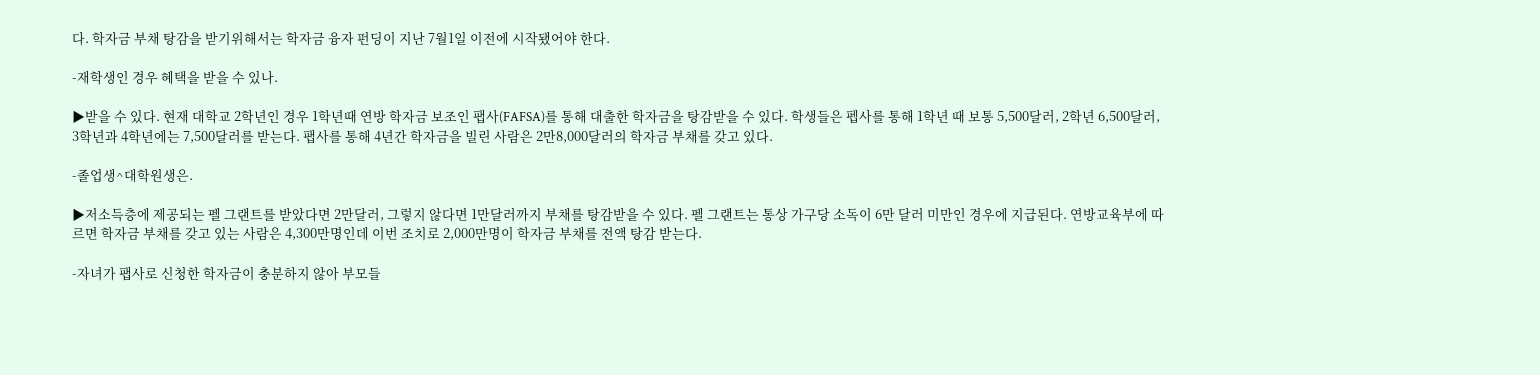다. 학자금 부채 탕감을 받기위해서는 학자금 융자 펀딩이 지난 7월1일 이전에 시작됐어야 한다.

-재학생인 경우 혜택을 받을 수 있나.

▶받을 수 있다. 현재 대학교 2학년인 경우 1학년때 연방 학자금 보조인 팹사(FAFSA)를 통해 대출한 학자금을 탕감받을 수 있다. 학생들은 펩사를 통해 1학년 때 보통 5,500달러, 2학년 6,500달러, 3학년과 4학년에는 7,500달러를 받는다. 팹사를 통해 4년간 학자금을 빌린 사람은 2만8,000달러의 학자금 부채를 갖고 있다.

-졸업생^대학원생은.

▶저소득층에 제공되는 펠 그랜트를 받았다면 2만달러, 그렇지 않다면 1만달러까지 부채를 탕감받을 수 있다. 펠 그랜트는 통상 가구당 소독이 6만 달러 미만인 경우에 지급된다. 연방교육부에 따르면 학자금 부채를 갖고 있는 사람은 4,300만명인데 이번 조치로 2,000만명이 학자금 부채를 전액 탕감 받는다.

-자녀가 팹사로 신청한 학자금이 충분하지 않아 부모들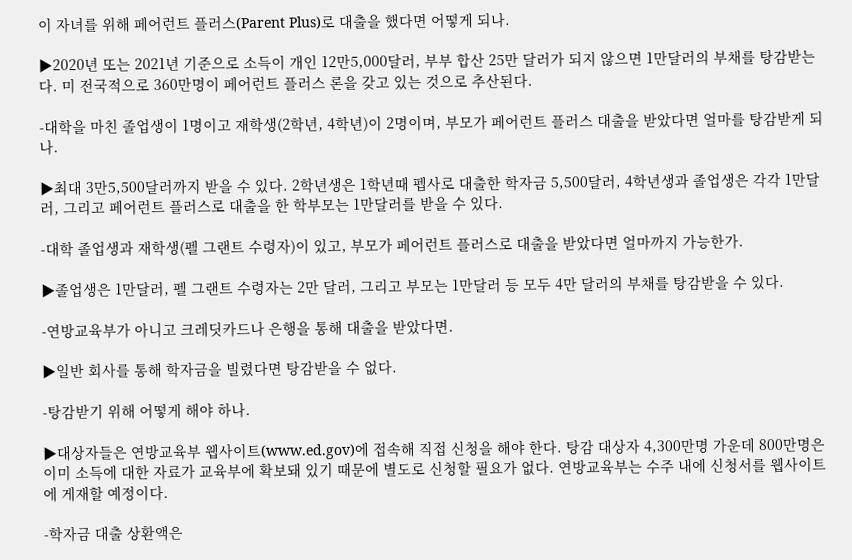이 자녀를 위해 페어런트 플러스(Parent Plus)로 대출을 했다면 어떻게 되나.

▶2020년 또는 2021년 기준으로 소득이 개인 12만5,000달러, 부부 합산 25만 달러가 되지 않으면 1만달러의 부채를 탕감받는다. 미 전국적으로 360만명이 페어런트 플러스 론을 갖고 있는 것으로 추산된다.

-대학을 마친 졸업생이 1명이고 재학생(2학년, 4학년)이 2명이며, 부모가 페어런트 플러스 대출을 받았다면 얼마를 탕감받게 되나.

▶최대 3만5,500달러까지 받을 수 있다. 2학년생은 1학년때 펩사로 대출한 학자금 5,500달러, 4학년생과 졸업생은 각각 1만달러, 그리고 페어런트 플러스로 대출을 한 학부모는 1만달러를 받을 수 있다.

-대학 졸업생과 재학생(펠 그랜트 수령자)이 있고, 부모가 페어런트 플러스로 대출을 받았다면 얼마까지 가능한가.

▶졸업생은 1만달러, 펠 그랜트 수령자는 2만 달러, 그리고 부모는 1만달러 등 모두 4만 달러의 부채를 탕감받을 수 있다.

-연방교육부가 아니고 크레딧카드나 은행을 통해 대출을 받았다면.

▶일반 회사를 통해 학자금을 빌렸다면 탕감받을 수 없다.

-탕감받기 위해 어떻게 해야 하나.

▶대상자들은 연방교육부 웹사이트(www.ed.gov)에 접속해 직접 신청을 해야 한다. 탕감 대상자 4,300만명 가운데 800만명은 이미 소득에 대한 자료가 교육부에 확보돼 있기 때문에 별도로 신청할 필요가 없다. 연방교육부는 수주 내에 신청서를 웹사이트에 게재할 예정이다.

-학자금 대출 상환액은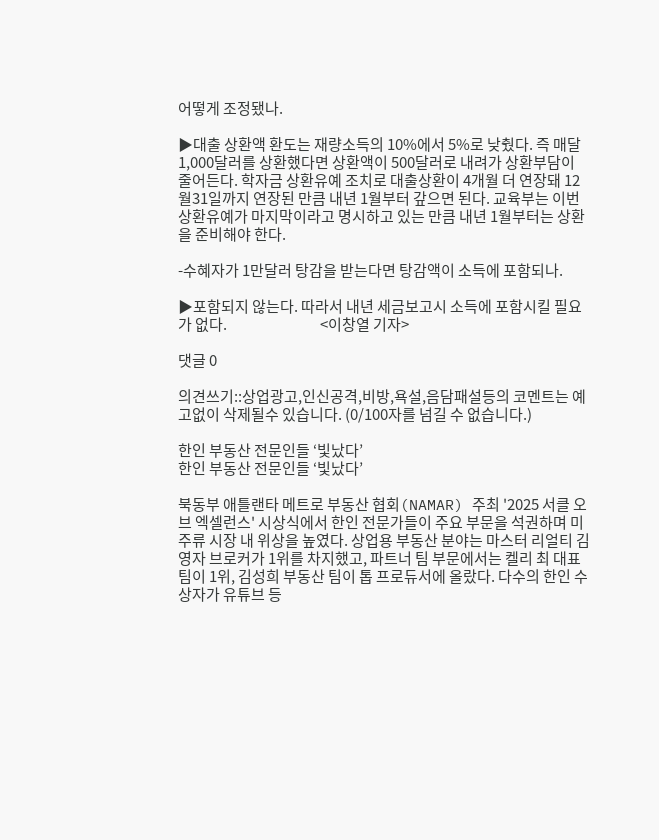어떻게 조정됐나.

▶대출 상환액 환도는 재량소득의 10%에서 5%로 낮췄다. 즉 매달 1,000달러를 상환했다면 상환액이 500달러로 내려가 상환부담이 줄어든다. 학자금 상환유예 조치로 대출상환이 4개월 더 연장돼 12월31일까지 연장된 만큼 내년 1월부터 갚으면 된다. 교육부는 이번 상환유예가 마지막이라고 명시하고 있는 만큼 내년 1월부터는 상환을 준비해야 한다.

-수혜자가 1만달러 탕감을 받는다면 탕감액이 소득에 포함되나.

▶포함되지 않는다. 따라서 내년 세금보고시 소득에 포함시킬 필요가 없다.                               <이창열 기자>

댓글 0

의견쓰기::상업광고,인신공격,비방,욕설,음담패설등의 코멘트는 예고없이 삭제될수 있습니다. (0/100자를 넘길 수 없습니다.)

한인 부동산 전문인들 ‘빛났다’
한인 부동산 전문인들 ‘빛났다’

북동부 애틀랜타 메트로 부동산 협회(NAMAR) 주최 '2025 서클 오브 엑셀런스' 시상식에서 한인 전문가들이 주요 부문을 석권하며 미 주류 시장 내 위상을 높였다. 상업용 부동산 분야는 마스터 리얼티 김영자 브로커가 1위를 차지했고, 파트너 팀 부문에서는 켈리 최 대표 팀이 1위, 김성희 부동산 팀이 톱 프로듀서에 올랐다. 다수의 한인 수상자가 유튜브 등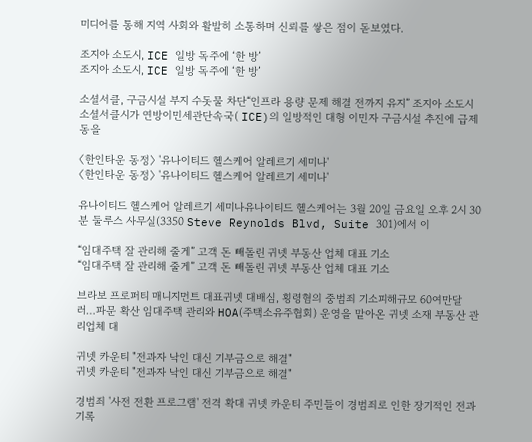미디어를 통해 지역 사회와 활발히 소통하며 신뢰를 쌓은 점이 돋보였다.

조지아 소도시, ICE 일방 독주에 ‘한 방’
조지아 소도시, ICE 일방 독주에 ‘한 방’

소셜서클, 구금시설 부지 수돗물 차단“인프라 용량 문제 해결 전까지 유지” 조지아 소도시 소셜서클시가 연방이민세관단속국( ICE)의 일방적인 대형 이민자 구금시설 추진에 급제동을

〈한인타운 동정〉 '유나이티드 헬스케어 알레르기 세미나'
〈한인타운 동정〉 '유나이티드 헬스케어 알레르기 세미나'

유나이티드 헬스케어 알레르기 세미나유나이티드 헬스케어는 3월 20일 금요일 오후 2시 30분 둘루스 사무실(3350 Steve Reynolds Blvd, Suite 301)에서 이

“임대주택 잘 관리해 줄게” 고객 돈 빼돌린 귀넷 부동산 업체 대표 기소
“임대주택 잘 관리해 줄게” 고객 돈 빼돌린 귀넷 부동산 업체 대표 기소

브라보 프로퍼티 매니지먼트 대표귀넷 대배심, 횡령혐의 중범죄 기소피해규모 60여만달러…파문 확산 임대주택 관리와 HOA(주택소유주협회) 운영을 맡아온 귀넷 소재 부동산 관리업체 대

귀넷 카운티 "전과자 낙인 대신 기부금으로 해결"
귀넷 카운티 "전과자 낙인 대신 기부금으로 해결"

경범죄 '사전 전환 프로그램' 전격 확대 귀넷 카운티 주민들이 경범죄로 인한 장기적인 전과 기록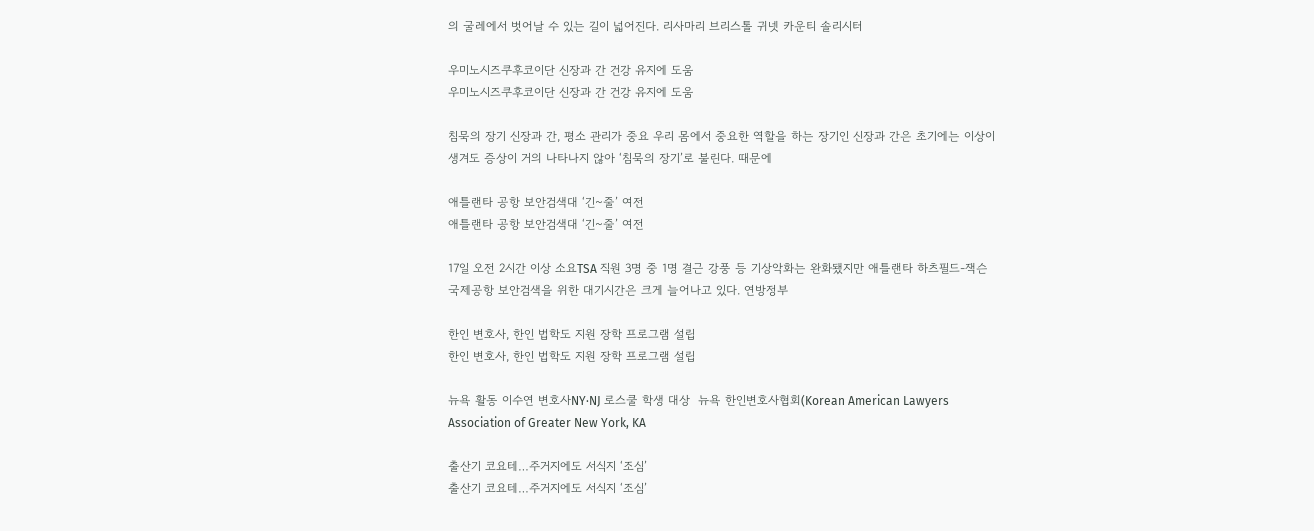의 굴레에서 벗어날 수 있는 길이 넓어진다. 리사마리 브리스톨 귀넷 카운티 솔리시터

우미노시즈쿠후코이단 신장과 간 건강 유지에 도움
우미노시즈쿠후코이단 신장과 간 건강 유지에 도움

침묵의 장기 신장과 간, 평소 관리가 중요 우리 몸에서 중요한 역할을 하는 장기인 신장과 간은 초기에는 이상이 생겨도 증상이 거의 나타나지 않아 ‘침묵의 장기’로 불린다. 때문에

애틀랜타 공항 보안검색대 ‘긴~줄’ 여전
애틀랜타 공항 보안검색대 ‘긴~줄’ 여전

17일 오전 2시간 이상 소요TSA 직원 3명 중 1명 결근 강풍 등 기상악화는 완화됐지만 애틀랜타 하츠필드-잭슨 국제공항 보안검색을 위한 대기시간은 크게 늘어나고 있다. 연방정부

한인 변호사, 한인 법학도 지원 장학 프로그램 설립
한인 변호사, 한인 법학도 지원 장학 프로그램 설립

뉴욕 활동 이수연 변호사NY∙NJ 로스쿨 학생 대상  뉴욕 한인변호사협회(Korean American Lawyers Association of Greater New York, KA

출산기 코요테…주거지에도 서식지 ‘조심’
출산기 코요테…주거지에도 서식지 ‘조심’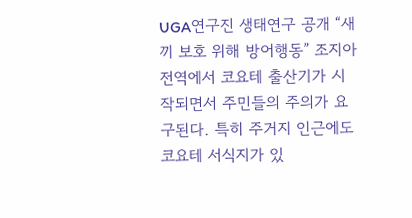UGA연구진 생태연구 공개 “새끼 보호 위해 방어행동” 조지아 전역에서 코요테 출산기가 시작되면서 주민들의 주의가 요구된다. 특히 주거지 인근에도 코요테 서식지가 있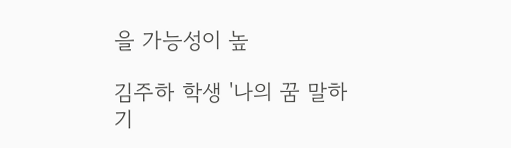을 가능성이 높

김주하 학생 '나의 꿈 말하기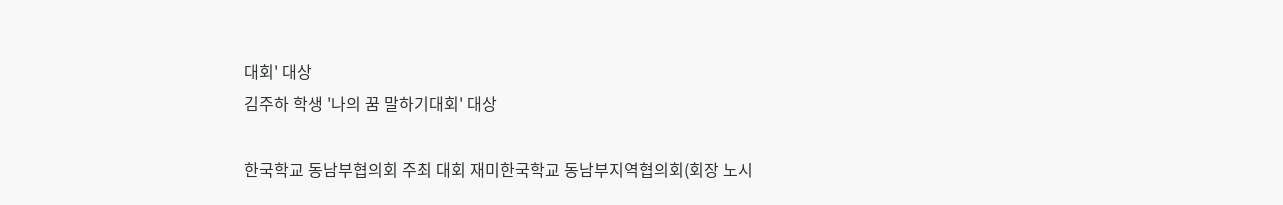대회' 대상
김주하 학생 '나의 꿈 말하기대회' 대상

한국학교 동남부협의회 주최 대회 재미한국학교 동남부지역협의회(회장 노시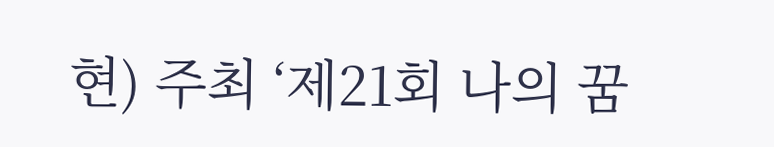현) 주최 ‘제21회 나의 꿈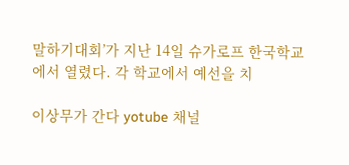말하기대회’가 지난 14일 슈가로프 한국학교에서 열렸다. 각 학교에서 예선을 치

이상무가 간다 yotube 채널